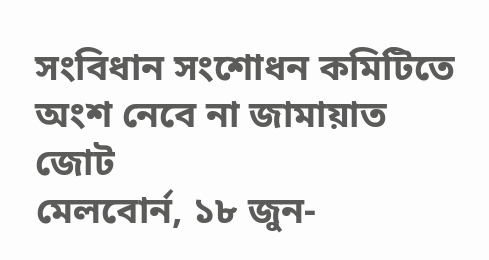সংবিধান সংশোধন কমিটিতে অংশ নেবে না জামায়াত জোট
মেলবোর্ন, ১৮ জুন-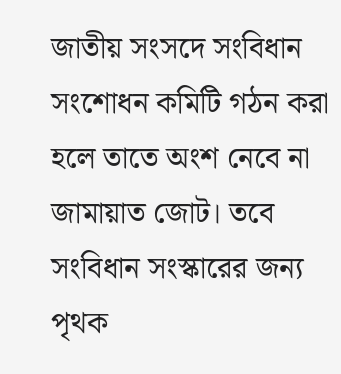জাতীয় সংসদে সংবিধান সংশোধন কমিটি গঠন করা হলে তাতে অংশ নেবে না জামায়াত জোট। তবে সংবিধান সংস্কারের জন্য পৃথক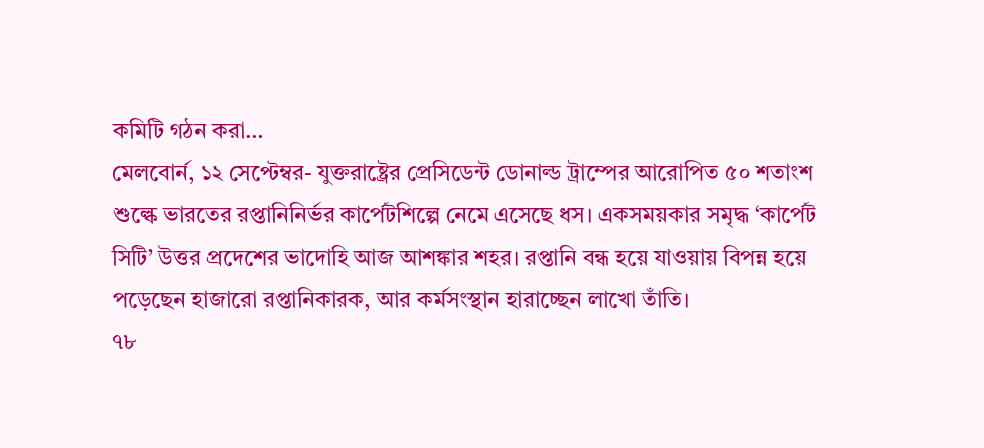কমিটি গঠন করা…
মেলবোর্ন, ১২ সেপ্টেম্বর- যুক্তরাষ্ট্রের প্রেসিডেন্ট ডোনাল্ড ট্রাম্পের আরোপিত ৫০ শতাংশ শুল্কে ভারতের রপ্তানিনির্ভর কার্পেটশিল্পে নেমে এসেছে ধস। একসময়কার সমৃদ্ধ ‘কার্পেট সিটি’ উত্তর প্রদেশের ভাদোহি আজ আশঙ্কার শহর। রপ্তানি বন্ধ হয়ে যাওয়ায় বিপন্ন হয়ে পড়েছেন হাজারো রপ্তানিকারক, আর কর্মসংস্থান হারাচ্ছেন লাখো তাঁতি।
৭৮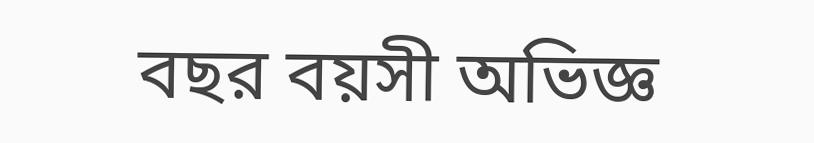বছর বয়সী অভিজ্ঞ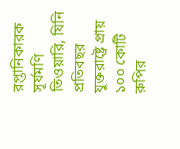রপ্তানিকারক সূর্যমণি তিওয়ারি, যিনি প্রতিবছর যুক্তরাষ্ট্রে প্রায় ১০০ কোটি রুপির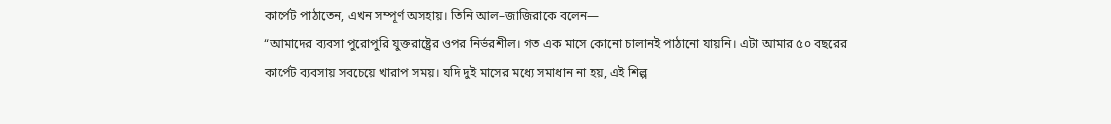কার্পেট পাঠাতেন, এখন সম্পূর্ণ অসহায়। তিনি আল–জাজিরাকে বলেন—
“আমাদের ব্যবসা পুরোপুরি যুক্তরাষ্ট্রের ওপর নির্ভরশীল। গত এক মাসে কোনো চালানই পাঠানো যায়নি। এটা আমার ৫০ বছরের কার্পেট ব্যবসায় সবচেয়ে খারাপ সময়। যদি দুই মাসের মধ্যে সমাধান না হয়, এই শিল্প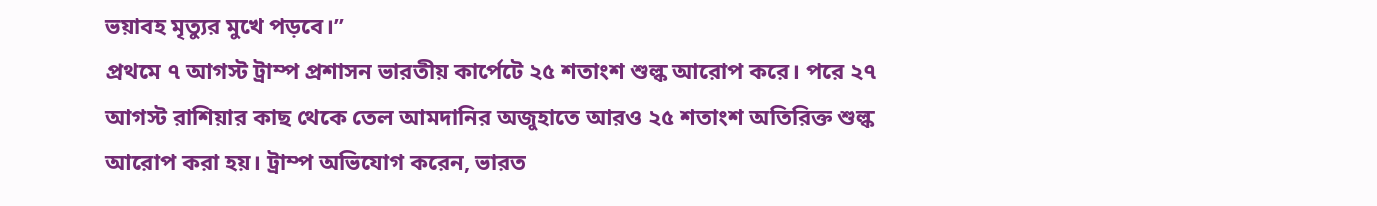ভয়াবহ মৃত্যুর মুখে পড়বে।”
প্রথমে ৭ আগস্ট ট্রাম্প প্রশাসন ভারতীয় কার্পেটে ২৫ শতাংশ শুল্ক আরোপ করে। পরে ২৭ আগস্ট রাশিয়ার কাছ থেকে তেল আমদানির অজুহাতে আরও ২৫ শতাংশ অতিরিক্ত শুল্ক আরোপ করা হয়। ট্রাম্প অভিযোগ করেন, ভারত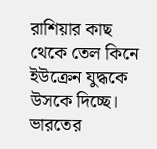রাশিয়ার কাছ থেকে তেল কিনে ইউক্রেন যুদ্ধকে উসকে দিচ্ছে।
ভারতের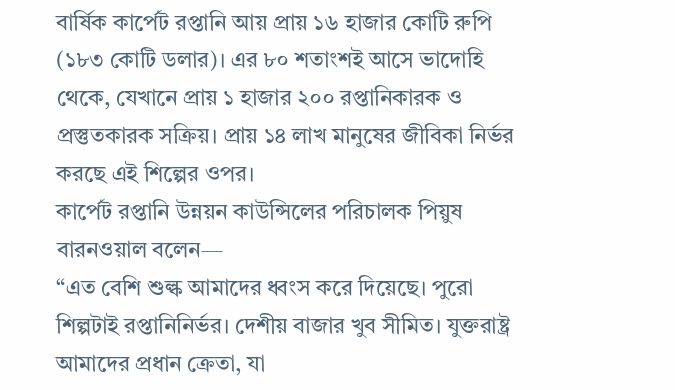বার্ষিক কার্পেট রপ্তানি আয় প্রায় ১৬ হাজার কোটি রুপি (১৮৩ কোটি ডলার)। এর ৮০ শতাংশই আসে ভাদোহি থেকে, যেখানে প্রায় ১ হাজার ২০০ রপ্তানিকারক ও প্রস্তুতকারক সক্রিয়। প্রায় ১৪ লাখ মানুষের জীবিকা নির্ভর করছে এই শিল্পের ওপর।
কার্পেট রপ্তানি উন্নয়ন কাউন্সিলের পরিচালক পিয়ুষ বারনওয়াল বলেন—
“এত বেশি শুল্ক আমাদের ধ্বংস করে দিয়েছে। পুরো শিল্পটাই রপ্তানিনির্ভর। দেশীয় বাজার খুব সীমিত। যুক্তরাষ্ট্র আমাদের প্রধান ক্রেতা, যা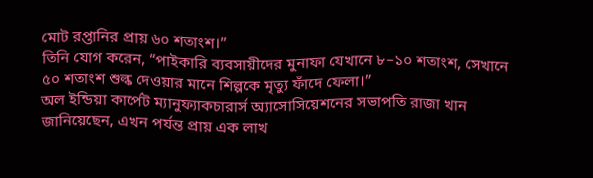মোট রপ্তানির প্রায় ৬০ শতাংশ।”
তিনি যোগ করেন, “পাইকারি ব্যবসায়ীদের মুনাফা যেখানে ৮–১০ শতাংশ, সেখানে ৫০ শতাংশ শুল্ক দেওয়ার মানে শিল্পকে মৃত্যু ফাঁদে ফেলা।”
অল ইন্ডিয়া কার্পেট ম্যানুফ্যাকচারার্স অ্যাসোসিয়েশনের সভাপতি রাজা খান জানিয়েছেন, এখন পর্যন্ত প্রায় এক লাখ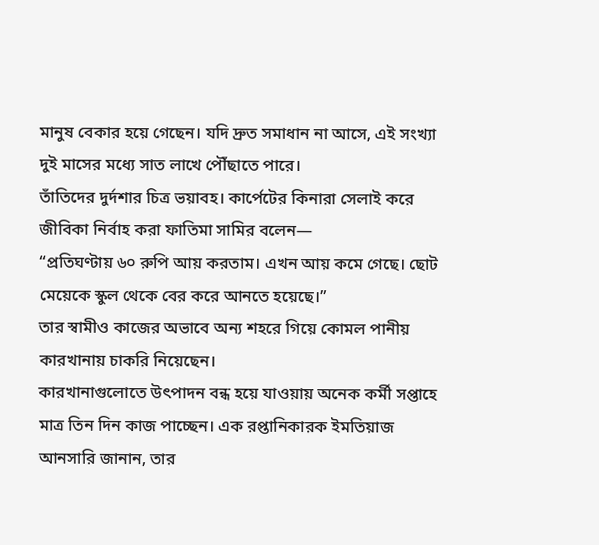মানুষ বেকার হয়ে গেছেন। যদি দ্রুত সমাধান না আসে, এই সংখ্যা দুই মাসের মধ্যে সাত লাখে পৌঁছাতে পারে।
তাঁতিদের দুর্দশার চিত্র ভয়াবহ। কার্পেটের কিনারা সেলাই করে জীবিকা নির্বাহ করা ফাতিমা সামির বলেন—
“প্রতিঘণ্টায় ৬০ রুপি আয় করতাম। এখন আয় কমে গেছে। ছোট মেয়েকে স্কুল থেকে বের করে আনতে হয়েছে।”
তার স্বামীও কাজের অভাবে অন্য শহরে গিয়ে কোমল পানীয় কারখানায় চাকরি নিয়েছেন।
কারখানাগুলোতে উৎপাদন বন্ধ হয়ে যাওয়ায় অনেক কর্মী সপ্তাহে মাত্র তিন দিন কাজ পাচ্ছেন। এক রপ্তানিকারক ইমতিয়াজ আনসারি জানান, তার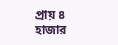প্রায় ৪ হাজার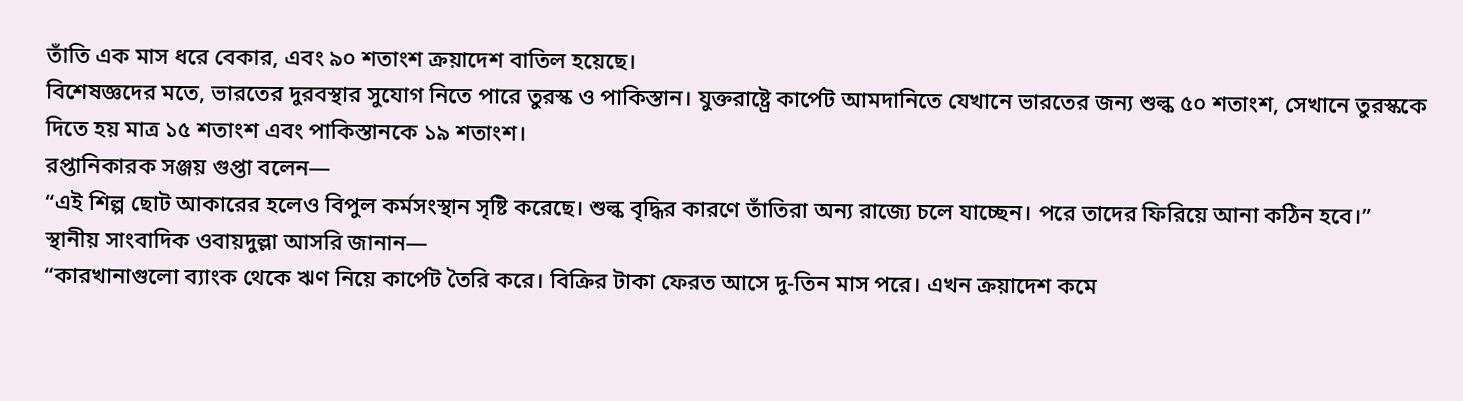তাঁতি এক মাস ধরে বেকার, এবং ৯০ শতাংশ ক্রয়াদেশ বাতিল হয়েছে।
বিশেষজ্ঞদের মতে, ভারতের দুরবস্থার সুযোগ নিতে পারে তুরস্ক ও পাকিস্তান। যুক্তরাষ্ট্রে কার্পেট আমদানিতে যেখানে ভারতের জন্য শুল্ক ৫০ শতাংশ, সেখানে তুরস্ককে দিতে হয় মাত্র ১৫ শতাংশ এবং পাকিস্তানকে ১৯ শতাংশ।
রপ্তানিকারক সঞ্জয় গুপ্তা বলেন—
“এই শিল্প ছোট আকারের হলেও বিপুল কর্মসংস্থান সৃষ্টি করেছে। শুল্ক বৃদ্ধির কারণে তাঁতিরা অন্য রাজ্যে চলে যাচ্ছেন। পরে তাদের ফিরিয়ে আনা কঠিন হবে।”
স্থানীয় সাংবাদিক ওবায়দুল্লা আসরি জানান—
“কারখানাগুলো ব্যাংক থেকে ঋণ নিয়ে কার্পেট তৈরি করে। বিক্রির টাকা ফেরত আসে দু-তিন মাস পরে। এখন ক্রয়াদেশ কমে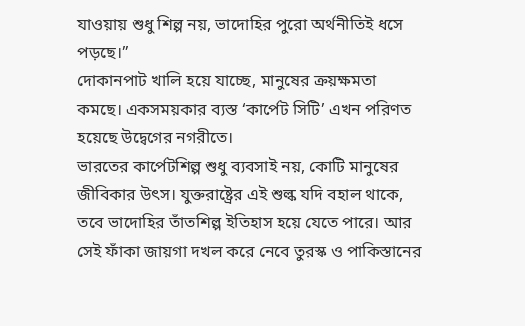যাওয়ায় শুধু শিল্প নয়, ভাদোহির পুরো অর্থনীতিই ধসে পড়ছে।”
দোকানপাট খালি হয়ে যাচ্ছে, মানুষের ক্রয়ক্ষমতা কমছে। একসময়কার ব্যস্ত ‘কার্পেট সিটি’ এখন পরিণত হয়েছে উদ্বেগের নগরীতে।
ভারতের কার্পেটশিল্প শুধু ব্যবসাই নয়, কোটি মানুষের জীবিকার উৎস। যুক্তরাষ্ট্রের এই শুল্ক যদি বহাল থাকে, তবে ভাদোহির তাঁতশিল্প ইতিহাস হয়ে যেতে পারে। আর সেই ফাঁকা জায়গা দখল করে নেবে তুরস্ক ও পাকিস্তানের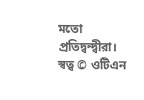মতো প্রতিদ্বন্দ্বীরা।
স্বত্ব © ওটিএন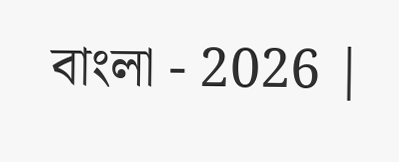বাংলা - 2026 |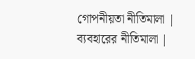গোপনীয়তা নীতিমালা | ব্যবহারের নীতিমালা |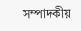সম্পাদকীয়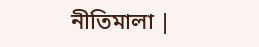নীতিমালা |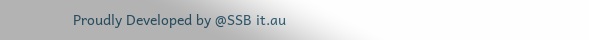Proudly Developed by @SSB it.au